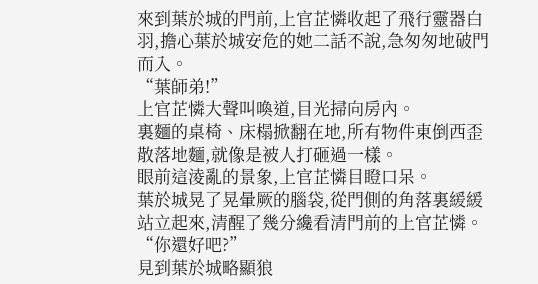來到葉於城的門前,上官芷憐收起了飛行靈器白羽,擔心葉於城安危的她二話不說,急匆匆地破門而入。
“葉師弟!”
上官芷憐大聲叫喚道,目光掃向房內。
裏麵的桌椅、床榻掀翻在地,所有物件東倒西歪散落地麵,就像是被人打砸過一樣。
眼前這淩亂的景象,上官芷憐目瞪口呆。
葉於城晃了晃暈厥的腦袋,從門側的角落裏緩緩站立起來,清醒了幾分纔看清門前的上官芷憐。
“你還好吧?”
見到葉於城略顯狼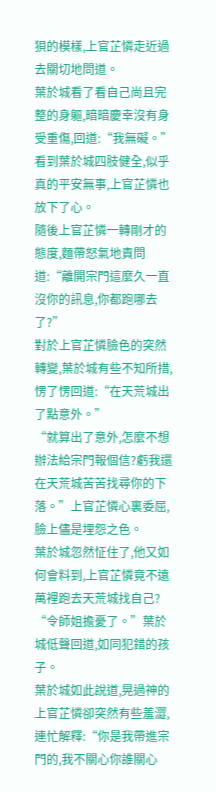狽的模樣,上官芷憐走近過去關切地問道。
葉於城看了看自己尚且完整的身軀,暗暗慶幸沒有身受重傷,回道:“我無礙。”
看到葉於城四肢健全,似乎真的平安無事,上官芷憐也放下了心。
隨後上官芷憐一轉剛才的態度,麵帶怒氣地責問道:“離開宗門這麼久一直沒你的訊息,你都跑哪去了?”
對於上官芷憐臉色的突然轉變,葉於城有些不知所措,愣了愣回道:“在天荒城出了點意外。”
“就算出了意外,怎麼不想辦法給宗門報個信?虧我還在天荒城苦苦找尋你的下落。”上官芷憐心裏委屈,臉上儘是埋怨之色。
葉於城忽然怔住了,他又如何會料到,上官芷憐竟不遠萬裡跑去天荒城找自己?
“令師姐擔憂了。”葉於城低聲回道,如同犯錯的孩子。
葉於城如此說道,晃過神的上官芷憐卻突然有些羞澀,連忙解釋:“你是我帶進宗門的,我不關心你誰關心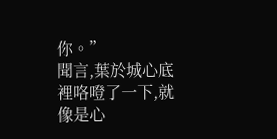你。”
聞言,葉於城心底裡咯噔了一下,就像是心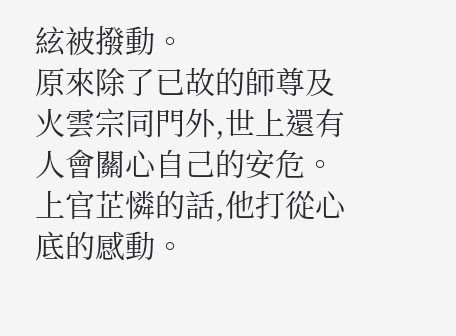絃被撥動。
原來除了已故的師尊及火雲宗同門外,世上還有人會關心自己的安危。
上官芷憐的話,他打從心底的感動。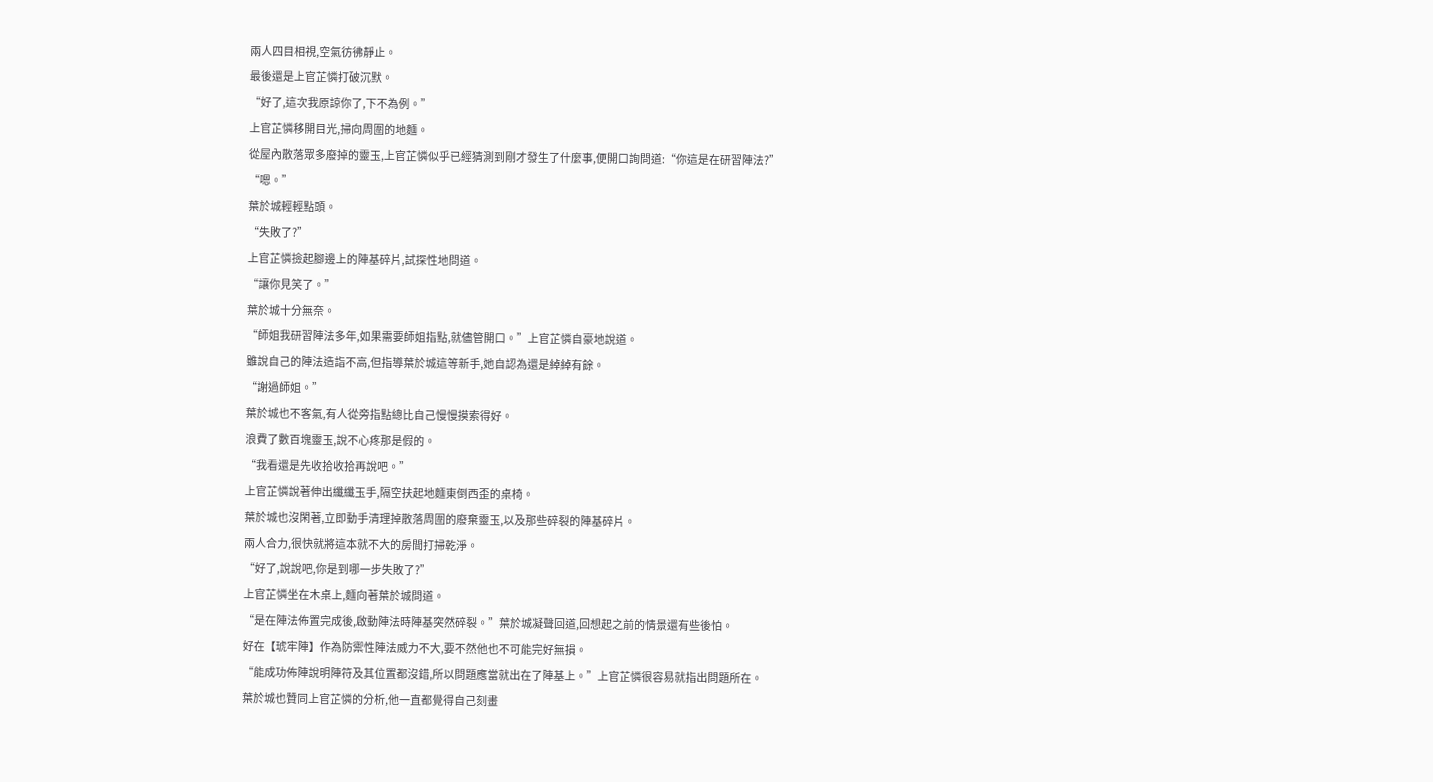兩人四目相視,空氣彷彿靜止。
最後還是上官芷憐打破沉默。
“好了,這次我原諒你了,下不為例。”
上官芷憐移開目光,掃向周圍的地麵。
從屋內散落眾多廢掉的靈玉,上官芷憐似乎已經猜測到剛才發生了什麼事,便開口詢問道:“你這是在研習陣法?”
“嗯。”
葉於城輕輕點頭。
“失敗了?”
上官芷憐撿起腳邊上的陣基碎片,試探性地問道。
“讓你見笑了。”
葉於城十分無奈。
“師姐我研習陣法多年,如果需要師姐指點,就儘管開口。”上官芷憐自豪地說道。
雖說自己的陣法造詣不高,但指導葉於城這等新手,她自認為還是綽綽有餘。
“謝過師姐。”
葉於城也不客氣,有人從旁指點總比自己慢慢摸索得好。
浪費了數百塊靈玉,說不心疼那是假的。
“我看還是先收拾收拾再說吧。”
上官芷憐說著伸出纖纖玉手,隔空扶起地麵東倒西歪的桌椅。
葉於城也沒閑著,立即動手清理掉散落周圍的廢棄靈玉,以及那些碎裂的陣基碎片。
兩人合力,很快就將這本就不大的房間打掃乾淨。
“好了,說說吧,你是到哪一步失敗了?”
上官芷憐坐在木桌上,麵向著葉於城問道。
“是在陣法佈置完成後,啟動陣法時陣基突然碎裂。”葉於城凝聲回道,回想起之前的情景還有些後怕。
好在【琥牢陣】作為防禦性陣法威力不大,要不然他也不可能完好無損。
“能成功佈陣說明陣符及其位置都沒錯,所以問題應當就出在了陣基上。”上官芷憐很容易就指出問題所在。
葉於城也贊同上官芷憐的分析,他一直都覺得自己刻畫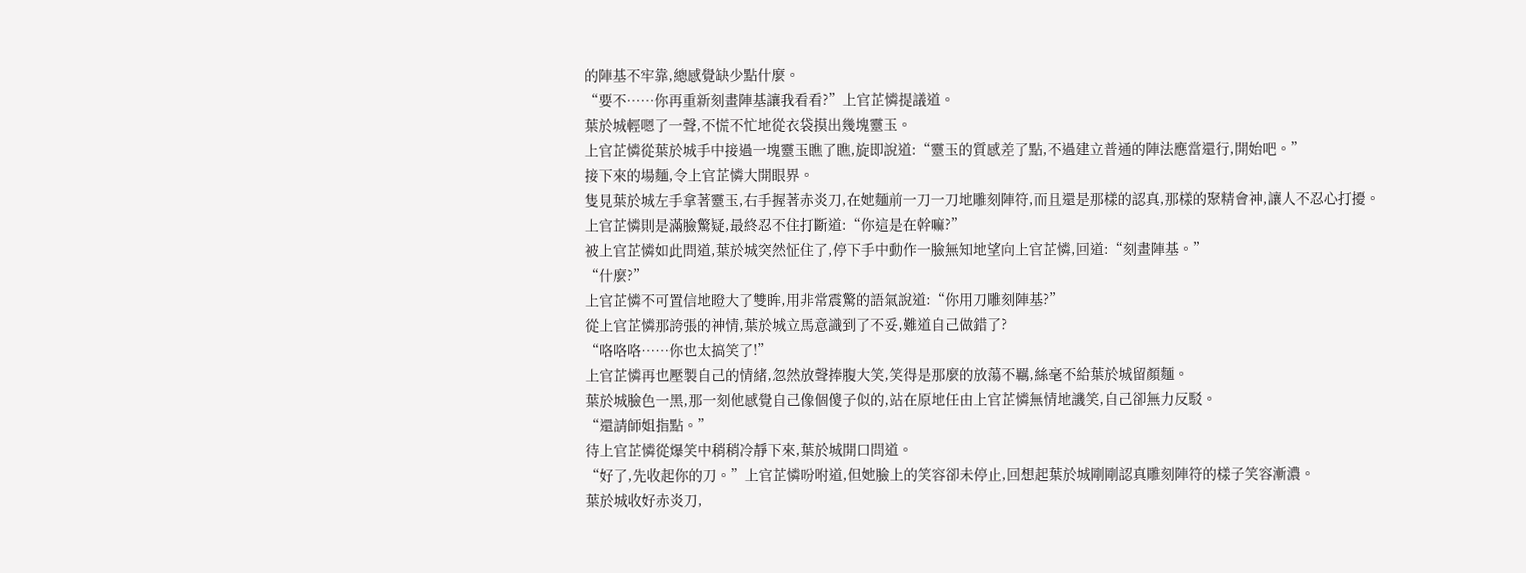的陣基不牢靠,總感覺缺少點什麼。
“要不……你再重新刻畫陣基讓我看看?”上官芷憐提議道。
葉於城輕嗯了一聲,不慌不忙地從衣袋摸出幾塊靈玉。
上官芷憐從葉於城手中接過一塊靈玉瞧了瞧,旋即說道:“靈玉的質感差了點,不過建立普通的陣法應當還行,開始吧。”
接下來的場麵,令上官芷憐大開眼界。
隻見葉於城左手拿著靈玉,右手握著赤炎刀,在她麵前一刀一刀地雕刻陣符,而且還是那樣的認真,那樣的聚精會神,讓人不忍心打擾。
上官芷憐則是滿臉驚疑,最終忍不住打斷道:“你這是在幹嘛?”
被上官芷憐如此問道,葉於城突然怔住了,停下手中動作一臉無知地望向上官芷憐,回道:“刻畫陣基。”
“什麼?”
上官芷憐不可置信地瞪大了雙眸,用非常震驚的語氣說道:“你用刀雕刻陣基?”
從上官芷憐那誇張的神情,葉於城立馬意識到了不妥,難道自己做錯了?
“咯咯咯……你也太搞笑了!”
上官芷憐再也壓製自己的情緒,忽然放聲捧腹大笑,笑得是那麼的放蕩不羈,絲毫不給葉於城留顏麵。
葉於城臉色一黑,那一刻他感覺自己像個傻子似的,站在原地任由上官芷憐無情地譏笑,自己卻無力反駁。
“還請師姐指點。”
待上官芷憐從爆笑中稍稍冷靜下來,葉於城開口問道。
“好了,先收起你的刀。”上官芷憐吩咐道,但她臉上的笑容卻未停止,回想起葉於城剛剛認真雕刻陣符的樣子笑容漸濃。
葉於城收好赤炎刀,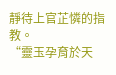靜待上官芷憐的指教。
“靈玉孕育於天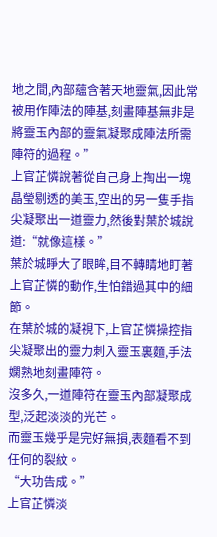地之間,內部蘊含著天地靈氣,因此常被用作陣法的陣基,刻畫陣基無非是將靈玉內部的靈氣凝聚成陣法所需陣符的過程。”
上官芷憐說著從自己身上掏出一塊晶瑩剔透的美玉,空出的另一隻手指尖凝聚出一道靈力,然後對葉於城說道:“就像這樣。”
葉於城睜大了眼眸,目不轉睛地盯著上官芷憐的動作,生怕錯過其中的細節。
在葉於城的凝視下,上官芷憐操控指尖凝聚出的靈力刺入靈玉裏麵,手法嫻熟地刻畫陣符。
沒多久,一道陣符在靈玉內部凝聚成型,泛起淡淡的光芒。
而靈玉幾乎是完好無損,表麵看不到任何的裂紋。
“大功告成。”
上官芷憐淡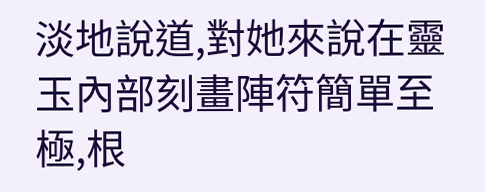淡地說道,對她來說在靈玉內部刻畫陣符簡單至極,根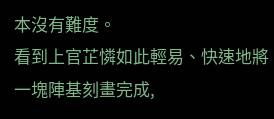本沒有難度。
看到上官芷憐如此輕易、快速地將一塊陣基刻畫完成,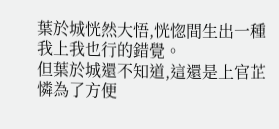葉於城恍然大悟,恍惚間生出一種我上我也行的錯覺。
但葉於城還不知道,這還是上官芷憐為了方便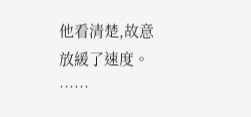他看清楚,故意放緩了速度。
……